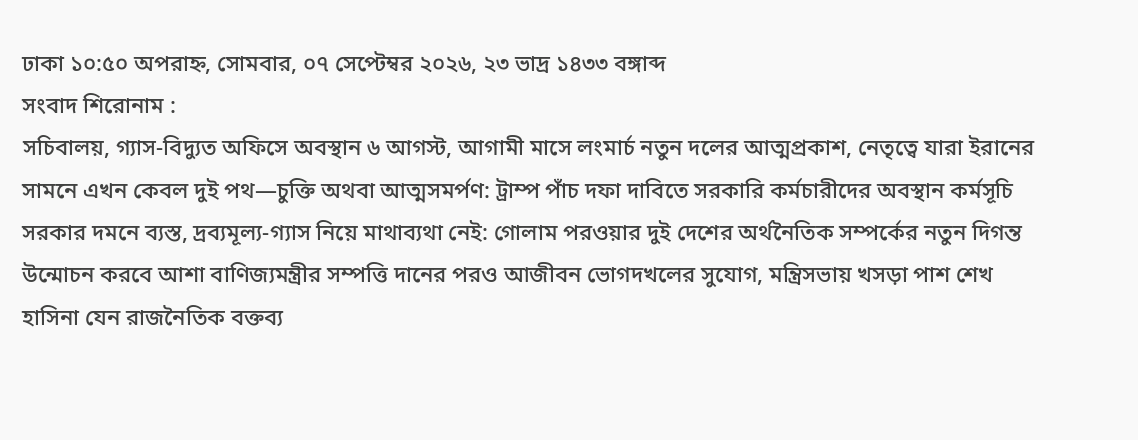ঢাকা ১০:৫০ অপরাহ্ন, সোমবার, ০৭ সেপ্টেম্বর ২০২৬, ২৩ ভাদ্র ১৪৩৩ বঙ্গাব্দ
সংবাদ শিরোনাম :
সচিবালয়, গ্যাস-বিদ্যুত অফিসে অবস্থান ৬ আগস্ট, আগামী মাসে লংমার্চ নতুন দলের আত্মপ্রকাশ, নেতৃত্বে যারা ইরানের সামনে এখন কেবল দুই পথ—চুক্তি অথবা আত্মসমর্পণ: ট্রাম্প পাঁচ দফা দাবিতে সরকারি কর্মচারীদের অবস্থান কর্মসূচি সরকার দমনে ব্যস্ত, দ্রব্যমূল্য-গ্যাস নিয়ে মাথাব্যথা নেই: গোলাম পরওয়ার দুই দেশের অর্থনৈতিক সম্পর্কের নতুন দিগন্ত উন্মোচন করবে আশা বাণিজ্যমন্ত্রীর সম্পত্তি দানের পরও আজীবন ভোগদখলের সুযোগ, মন্ত্রিসভায় খসড়া পাশ শেখ হাসিনা যেন রাজনৈতিক বক্তব্য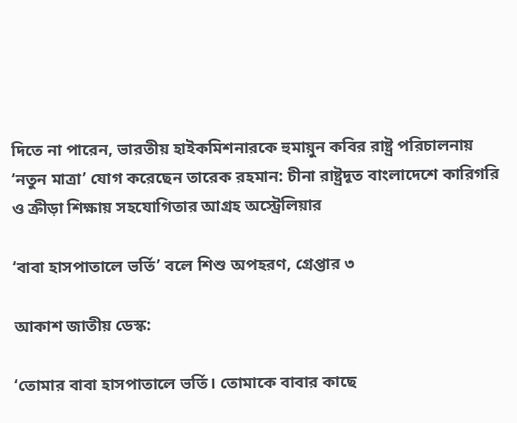দিতে না পারেন, ভারতীয় হাইকমিশনারকে হুমায়ুন কবির রাষ্ট্র পরিচালনায় ‘নতুন মাত্রা’ যোগ করেছেন তারেক রহমান: চীনা রাষ্ট্রদূত বাংলাদেশে কারিগরি ও ক্রীড়া শিক্ষায় সহযোগিতার আগ্রহ অস্ট্রেলিয়ার

‘বাবা হাসপাতালে ভর্তি’ বলে শিশু অপহরণ, গ্রেপ্তার ৩

আকাশ জাতীয় ডেস্ক:

‘তোমার বাবা হাসপাতালে ভর্তি। তোমাকে বাবার কাছে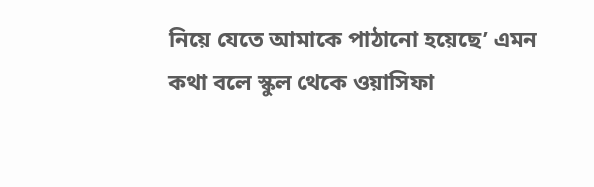নিয়ে যেতে আমাকে পাঠানো হয়েছে’ এমন কথা বলে স্কুল থেকে ওয়াসিফা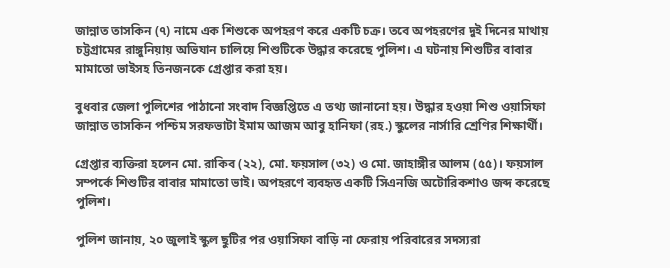জান্নাত তাসকিন (৭) নামে এক শিশুকে অপহরণ করে একটি চক্র। তবে অপহরণের দুই দিনের মাথায় চট্টগ্রামের রাঙ্গুনিয়ায় অভিযান চালিয়ে শিশুটিকে উদ্ধার করেছে পুলিশ। এ ঘটনায় শিশুটির বাবার মামাতো ভাইসহ তিনজনকে গ্রেপ্তার করা হয়।

বুধবার জেলা পুলিশের পাঠানো সংবাদ বিজ্ঞপ্তিতে এ তথ্য জানানো হয়। উদ্ধার হওয়া শিশু ওয়াসিফা জান্নাত তাসকিন পশ্চিম সরফভাটা ইমাম আজম আবু হানিফা (রহ.) স্কুলের নার্সারি শ্রেণির শিক্ষার্থী।

গ্রেপ্তার ব্যক্তিরা হলেন মো. রাকিব (২২), মো. ফয়সাল (৩২) ও মো. জাহাঙ্গীর আলম (৫৫)। ফয়সাল সম্পর্কে শিশুটির বাবার মামাতো ভাই। অপহরণে ব্যবহৃত একটি সিএনজি অটোরিকশাও জব্দ করেছে পুলিশ।

পুলিশ জানায়, ২০ জুলাই স্কুল ছুটির পর ওয়াসিফা বাড়ি না ফেরায় পরিবারের সদস্যরা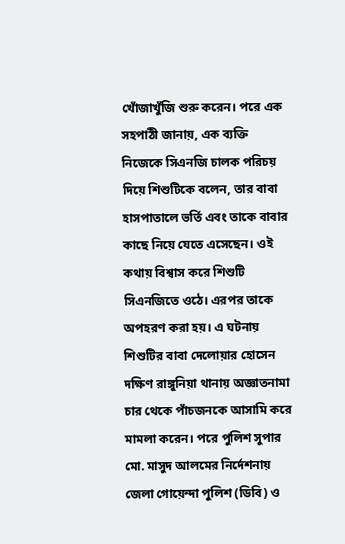খোঁজাখুঁজি শুরু করেন। পরে এক সহপাঠী জানায়, এক ব্যক্তি নিজেকে সিএনজি চালক পরিচয় দিয়ে শিশুটিকে বলেন, তার বাবা হাসপাতালে ভর্তি এবং তাকে বাবার কাছে নিয়ে যেতে এসেছেন। ওই কথায় বিশ্বাস করে শিশুটি সিএনজিতে ওঠে। এরপর তাকে অপহরণ করা হয়। এ ঘটনায় শিশুটির বাবা দেলোয়ার হোসেন দক্ষিণ রাঙ্গুনিয়া থানায় অজ্ঞাতনামা চার থেকে পাঁচজনকে আসামি করে মামলা করেন। পরে পুলিশ সুপার মো. মাসুদ আলমের নির্দেশনায় জেলা গোয়েন্দা পুলিশ (ডিবি) ও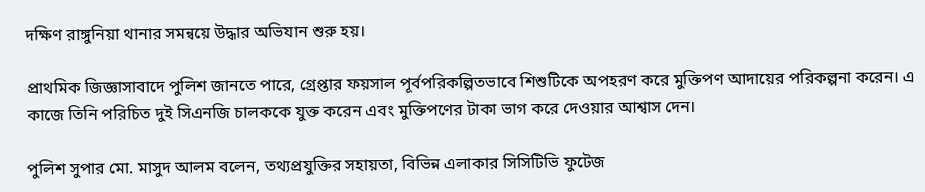দক্ষিণ রাঙ্গুনিয়া থানার সমন্বয়ে উদ্ধার অভিযান শুরু হয়।

প্রাথমিক জিজ্ঞাসাবাদে পুলিশ জানতে পারে, গ্রেপ্তার ফয়সাল পূর্বপরিকল্পিতভাবে শিশুটিকে অপহরণ করে মুক্তিপণ আদায়ের পরিকল্পনা করেন। এ কাজে তিনি পরিচিত দুই সিএনজি চালককে যুক্ত করেন এবং মুক্তিপণের টাকা ভাগ করে দেওয়ার আশ্বাস দেন।

পুলিশ সুপার মো. মাসুদ আলম বলেন, তথ্যপ্রযুক্তির সহায়তা, বিভিন্ন এলাকার সিসিটিভি ফুটেজ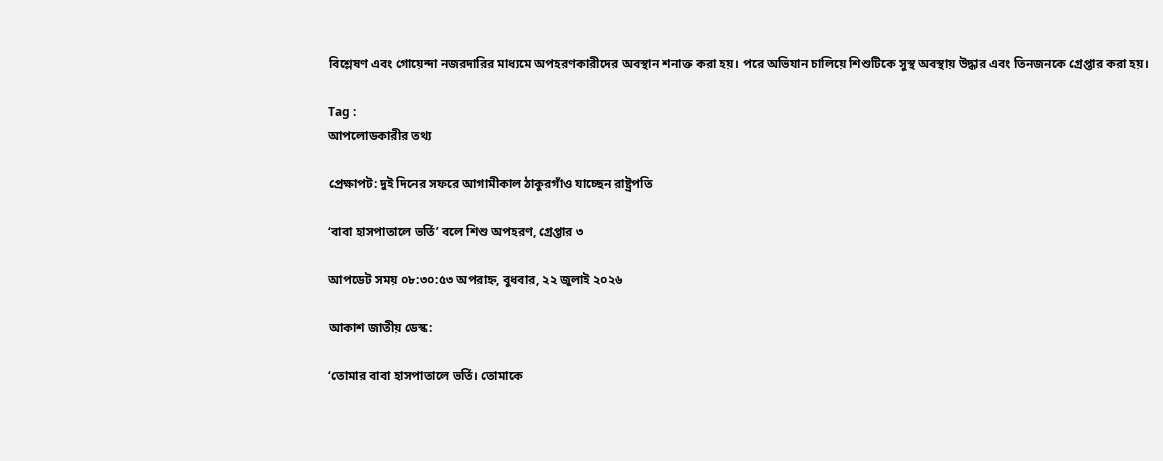বিশ্লেষণ এবং গোয়েন্দা নজরদারির মাধ্যমে অপহরণকারীদের অবস্থান শনাক্ত করা হয়। পরে অভিযান চালিয়ে শিশুটিকে সুস্থ অবস্থায় উদ্ধার এবং তিনজনকে গ্রেপ্তার করা হয়।

Tag :
আপলোডকারীর তথ্য

প্রেক্ষাপট: দুই দিনের সফরে আগামীকাল ঠাকুরগাঁও যাচ্ছেন রাষ্ট্রপতি

‘বাবা হাসপাতালে ভর্তি’ বলে শিশু অপহরণ, গ্রেপ্তার ৩

আপডেট সময় ০৮:৩০:৫৩ অপরাহ্ন, বুধবার, ২২ জুলাই ২০২৬

আকাশ জাতীয় ডেস্ক:

‘তোমার বাবা হাসপাতালে ভর্তি। তোমাকে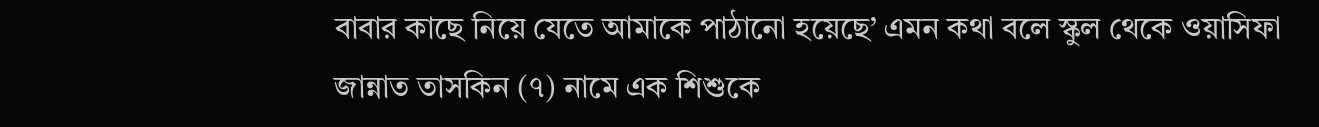বাবার কাছে নিয়ে যেতে আমাকে পাঠানো হয়েছে’ এমন কথা বলে স্কুল থেকে ওয়াসিফা জান্নাত তাসকিন (৭) নামে এক শিশুকে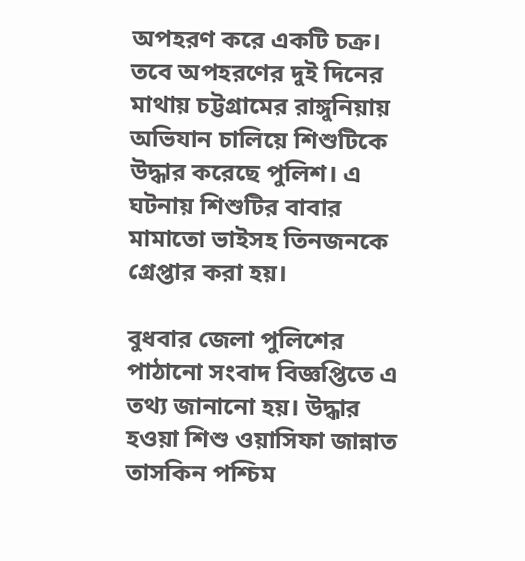অপহরণ করে একটি চক্র। তবে অপহরণের দুই দিনের মাথায় চট্টগ্রামের রাঙ্গুনিয়ায় অভিযান চালিয়ে শিশুটিকে উদ্ধার করেছে পুলিশ। এ ঘটনায় শিশুটির বাবার মামাতো ভাইসহ তিনজনকে গ্রেপ্তার করা হয়।

বুধবার জেলা পুলিশের পাঠানো সংবাদ বিজ্ঞপ্তিতে এ তথ্য জানানো হয়। উদ্ধার হওয়া শিশু ওয়াসিফা জান্নাত তাসকিন পশ্চিম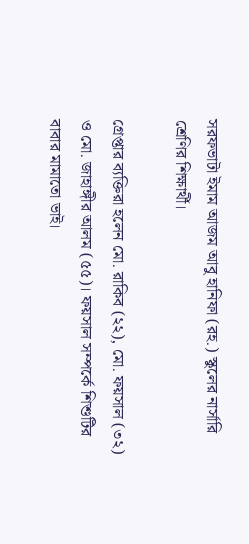সরফভাটা ইমাম আজম আবু হানিফা (রহ.) স্কুলের নার্সারি শ্রেণির শিক্ষার্থী।

গ্রেপ্তার ব্যক্তিরা হলেন মো. রাকিব (২২), মো. ফয়সাল (৩২) ও মো. জাহাঙ্গীর আলম (৫৫)। ফয়সাল সম্পর্কে শিশুটির বাবার মামাতো ভাই।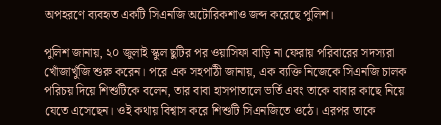অপহরণে ব্যবহৃত একটি সিএনজি অটোরিকশাও জব্দ করেছে পুলিশ।

পুলিশ জানায়, ২০ জুলাই স্কুল ছুটির পর ওয়াসিফা বাড়ি না ফেরায় পরিবারের সদস্যরা খোঁজাখুঁজি শুরু করেন। পরে এক সহপাঠী জানায়, এক ব্যক্তি নিজেকে সিএনজি চালক পরিচয় দিয়ে শিশুটিকে বলেন, তার বাবা হাসপাতালে ভর্তি এবং তাকে বাবার কাছে নিয়ে যেতে এসেছেন। ওই কথায় বিশ্বাস করে শিশুটি সিএনজিতে ওঠে। এরপর তাকে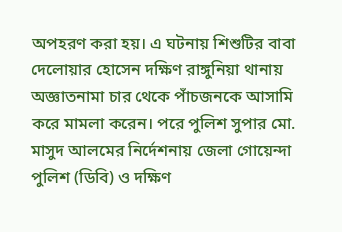অপহরণ করা হয়। এ ঘটনায় শিশুটির বাবা দেলোয়ার হোসেন দক্ষিণ রাঙ্গুনিয়া থানায় অজ্ঞাতনামা চার থেকে পাঁচজনকে আসামি করে মামলা করেন। পরে পুলিশ সুপার মো. মাসুদ আলমের নির্দেশনায় জেলা গোয়েন্দা পুলিশ (ডিবি) ও দক্ষিণ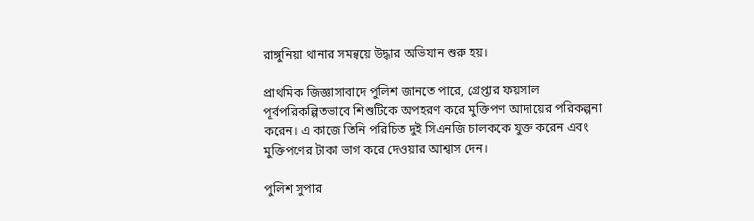রাঙ্গুনিয়া থানার সমন্বয়ে উদ্ধার অভিযান শুরু হয়।

প্রাথমিক জিজ্ঞাসাবাদে পুলিশ জানতে পারে, গ্রেপ্তার ফয়সাল পূর্বপরিকল্পিতভাবে শিশুটিকে অপহরণ করে মুক্তিপণ আদায়ের পরিকল্পনা করেন। এ কাজে তিনি পরিচিত দুই সিএনজি চালককে যুক্ত করেন এবং মুক্তিপণের টাকা ভাগ করে দেওয়ার আশ্বাস দেন।

পুলিশ সুপার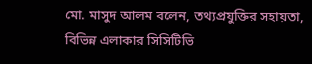মো. মাসুদ আলম বলেন, তথ্যপ্রযুক্তির সহায়তা, বিভিন্ন এলাকার সিসিটিভি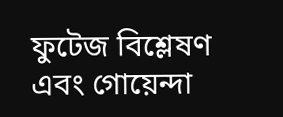ফুটেজ বিশ্লেষণ এবং গোয়েন্দা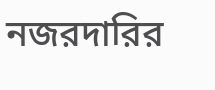নজরদারির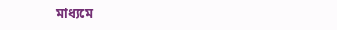মাধ্যমে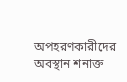অপহরণকারীদের অবস্থান শনাক্ত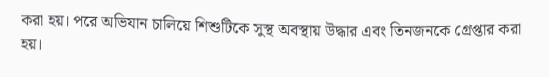করা হয়। পরে অভিযান চালিয়ে শিশুটিকে সুস্থ অবস্থায় উদ্ধার এবং তিনজনকে গ্রেপ্তার করা হয়।